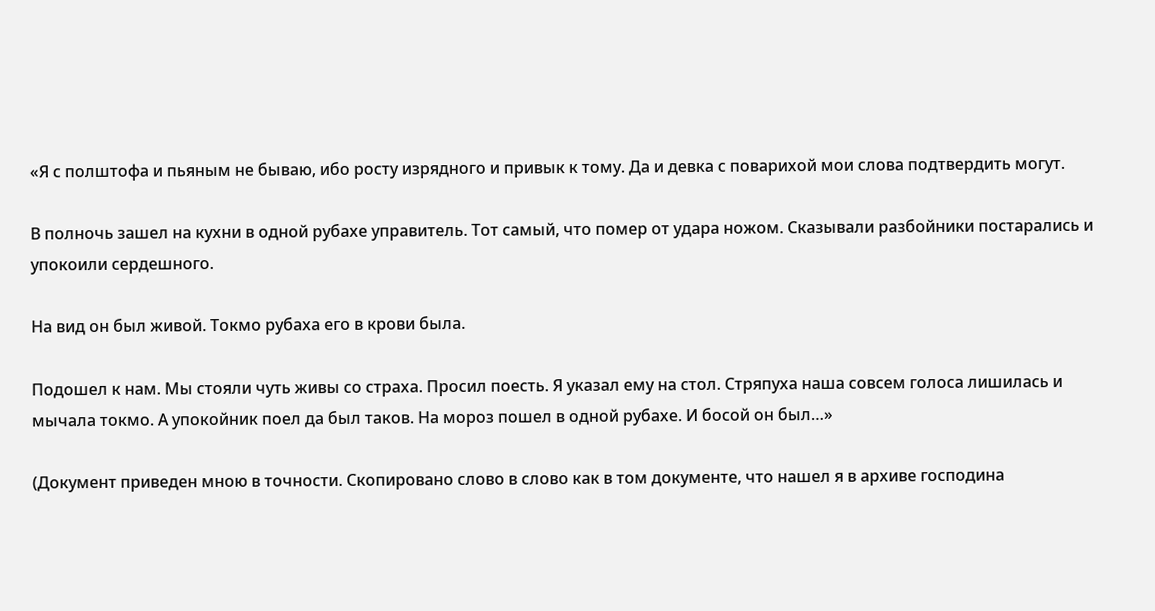«Я с полштофа и пьяным не бываю, ибо росту изрядного и привык к тому. Да и девка с поварихой мои слова подтвердить могут.

В полночь зашел на кухни в одной рубахе управитель. Тот самый, что помер от удара ножом. Сказывали разбойники постарались и упокоили сердешного.

На вид он был живой. Токмо рубаха его в крови была.

Подошел к нам. Мы стояли чуть живы со страха. Просил поесть. Я указал ему на стол. Стряпуха наша совсем голоса лишилась и мычала токмо. А упокойник поел да был таков. На мороз пошел в одной рубахе. И босой он был…»

(Документ приведен мною в точности. Скопировано слово в слово как в том документе, что нашел я в архиве господина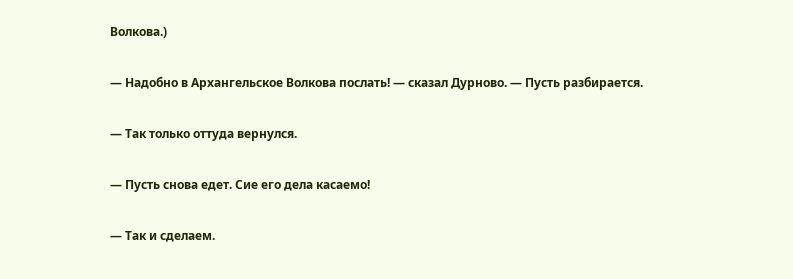Волкова.)

— Надобно в Архангельское Волкова послать! — сказал Дурново. — Пусть разбирается.

— Так только оттуда вернулся.

— Пусть снова едет. Сие его дела касаемо!

— Так и сделаем.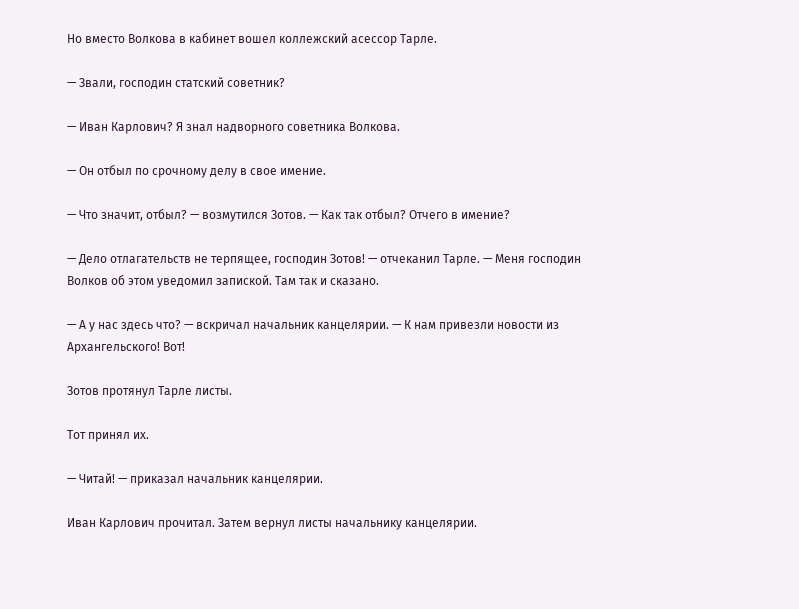Но вместо Волкова в кабинет вошел коллежский асессор Тарле.

— Звали, господин статский советник?

— Иван Карлович? Я знал надворного советника Волкова.

— Он отбыл по срочному делу в свое имение.

— Что значит, отбыл? — возмутился Зотов. — Как так отбыл? Отчего в имение?

— Дело отлагательств не терпящее, господин Зотов! — отчеканил Тарле. — Меня господин Волков об этом уведомил запиской. Там так и сказано.

— А у нас здесь что? — вскричал начальник канцелярии. — К нам привезли новости из Архангельского! Вот!

Зотов протянул Тарле листы.

Тот принял их.

— Читай! — приказал начальник канцелярии.

Иван Карлович прочитал. Затем вернул листы начальнику канцелярии.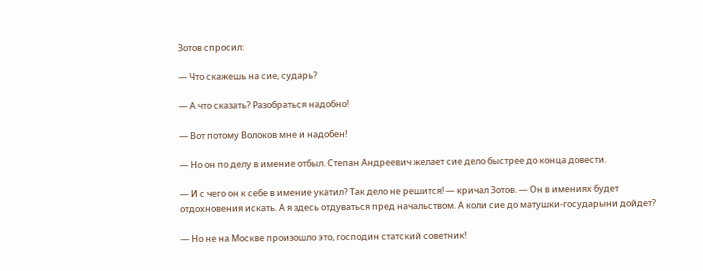Зотов спросил:

— Что скажешь на сие, сударь?

— А что сказать? Разобраться надобно!

— Вот потому Волоков мне и надобен!

— Но он по делу в имение отбыл. Степан Андреевич желает сие дело быстрее до конца довести.

— И с чего он к себе в имение укатил? Так дело не решится! — кричал Зотов. — Он в имениях будет отдохновения искать. А я здесь отдуваться пред начальством. А коли сие до матушки-государыни дойдет?

— Но не на Москве произошло это, господин статский советник!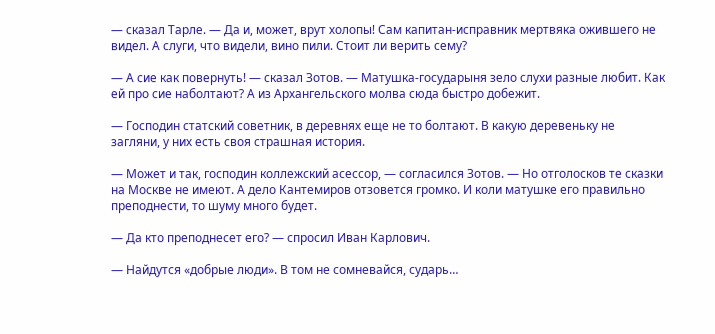— сказал Тарле. — Да и, может, врут холопы! Сам капитан-исправник мертвяка ожившего не видел. А слуги, что видели, вино пили. Стоит ли верить сему?

— А сие как повернуть! — сказал Зотов. — Матушка-государыня зело слухи разные любит. Как ей про сие наболтают? А из Архангельского молва сюда быстро добежит.

— Господин статский советник, в деревнях еще не то болтают. В какую деревеньку не загляни, у них есть своя страшная история.

— Может и так, господин коллежский асессор, — согласился Зотов. — Но отголосков те сказки на Москве не имеют. А дело Кантемиров отзовется громко. И коли матушке его правильно преподнести, то шуму много будет.

— Да кто преподнесет его? — спросил Иван Карлович.

— Найдутся «добрые люди». В том не сомневайся, сударь…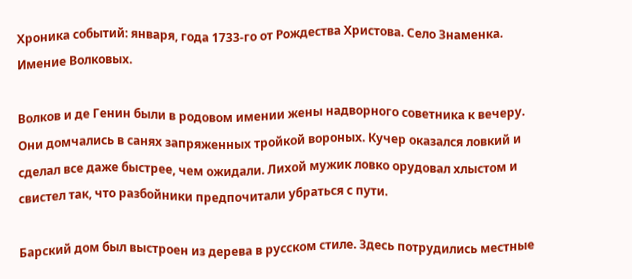Хроника событий: января, года 1733-го от Рождества Христова. Село Знаменка. Имение Волковых.

Волков и де Генин были в родовом имении жены надворного советника к вечеру. Они домчались в санях запряженных тройкой вороных. Кучер оказался ловкий и сделал все даже быстрее, чем ожидали. Лихой мужик ловко орудовал хлыстом и свистел так, что разбойники предпочитали убраться с пути.

Барский дом был выстроен из дерева в русском стиле. Здесь потрудились местные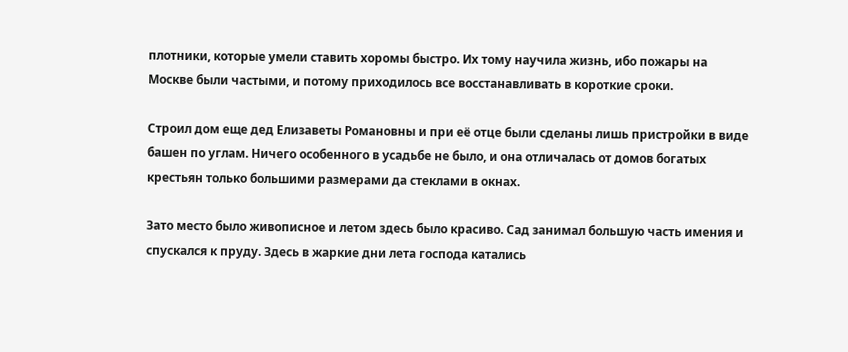плотники, которые умели ставить хоромы быстро. Их тому научила жизнь, ибо пожары на Москве были частыми, и потому приходилось все восстанавливать в короткие сроки.

Строил дом еще дед Елизаветы Романовны и при её отце были сделаны лишь пристройки в виде башен по углам. Ничего особенного в усадьбе не было, и она отличалась от домов богатых крестьян только большими размерами да стеклами в окнах.

Зато место было живописное и летом здесь было красиво. Сад занимал большую часть имения и спускался к пруду. Здесь в жаркие дни лета господа катались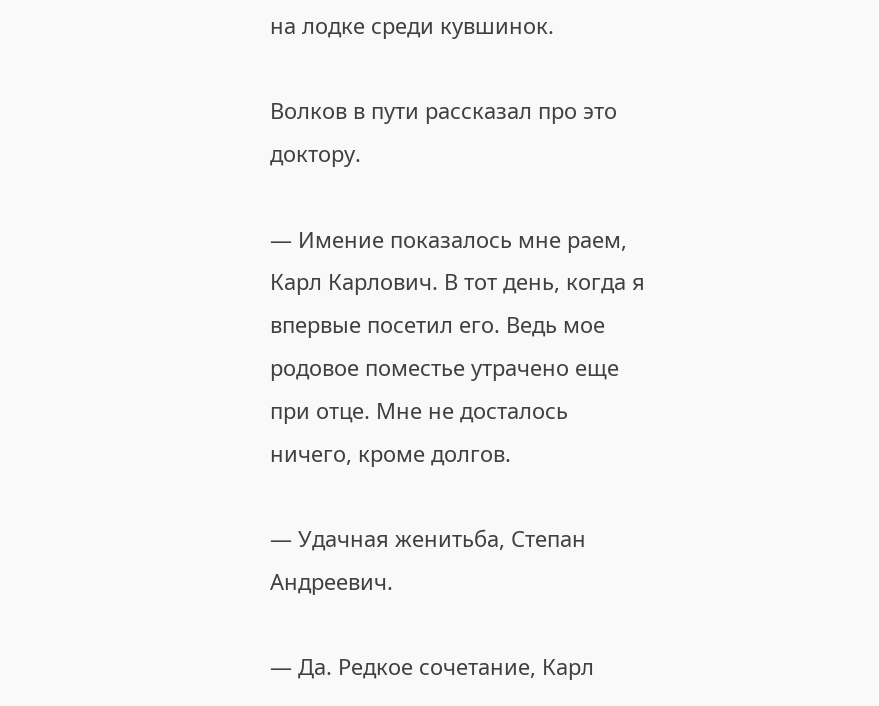на лодке среди кувшинок.

Волков в пути рассказал про это доктору.

— Имение показалось мне раем, Карл Карлович. В тот день, когда я впервые посетил его. Ведь мое родовое поместье утрачено еще при отце. Мне не досталось ничего, кроме долгов.

— Удачная женитьба, Степан Андреевич.

— Да. Редкое сочетание, Карл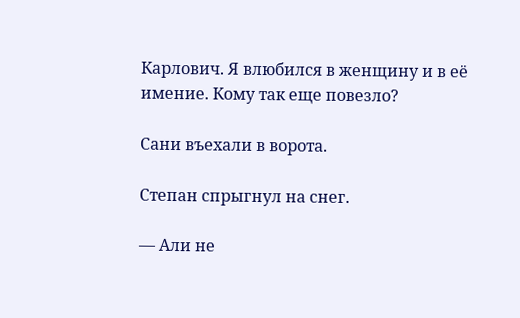Карлович. Я влюбился в женщину и в её имение. Кому так еще повезло?

Сани въехали в ворота.

Степан спрыгнул на снег.

— Али не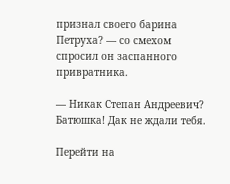признал своего барина Петруха? — со смехом спросил он заспанного привратника.

— Никак Степан Андреевич? Батюшка! Дак не ждали тебя.

Перейти на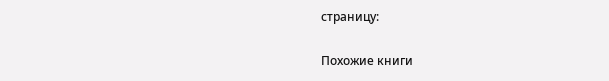страницу:

Похожие книги